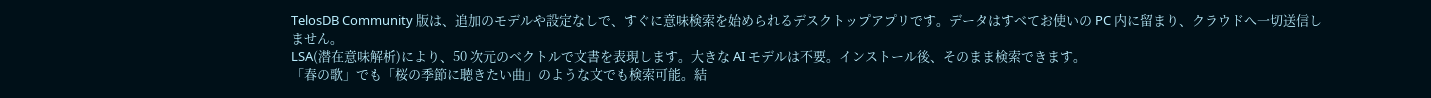TelosDB Community 版は、追加のモデルや設定なしで、すぐに意味検索を始められるデスクトップアプリです。データはすべてお使いの PC 内に留まり、クラウドへ一切送信しません。
LSA(潜在意味解析)により、50 次元のベクトルで文書を表現します。大きな AI モデルは不要。インストール後、そのまま検索できます。
「春の歌」でも「桜の季節に聴きたい曲」のような文でも検索可能。結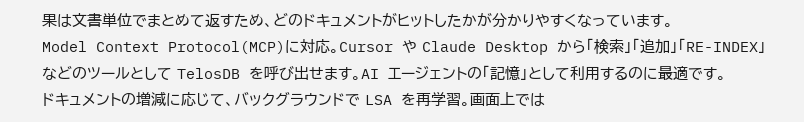果は文書単位でまとめて返すため、どのドキュメントがヒットしたかが分かりやすくなっています。
Model Context Protocol(MCP)に対応。Cursor や Claude Desktop から「検索」「追加」「RE-INDEX」などのツールとして TelosDB を呼び出せます。AI エージェントの「記憶」として利用するのに最適です。
ドキュメントの増減に応じて、バックグラウンドで LSA を再学習。画面上では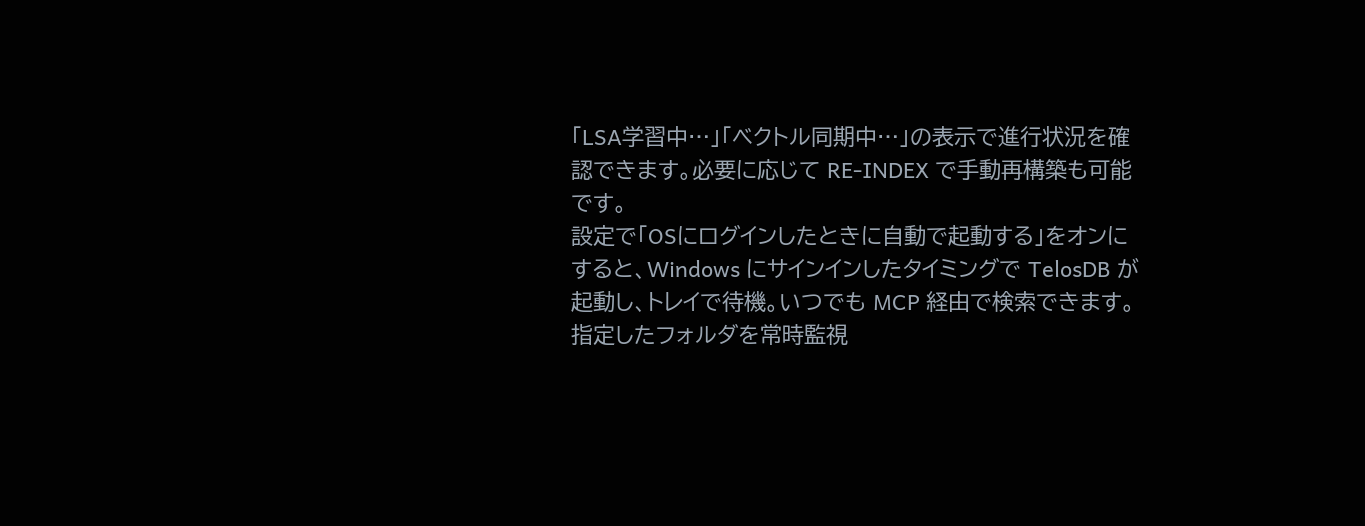「LSA学習中…」「ベクトル同期中…」の表示で進行状況を確認できます。必要に応じて RE-INDEX で手動再構築も可能です。
設定で「OSにログインしたときに自動で起動する」をオンにすると、Windows にサインインしたタイミングで TelosDB が起動し、トレイで待機。いつでも MCP 経由で検索できます。
指定したフォルダを常時監視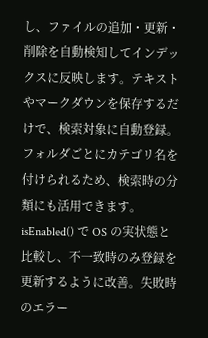し、ファイルの追加・更新・削除を自動検知してインデックスに反映します。テキストやマークダウンを保存するだけで、検索対象に自動登録。フォルダごとにカテゴリ名を付けられるため、検索時の分類にも活用できます。
isEnabled() で OS の実状態と比較し、不一致時のみ登録を更新するように改善。失敗時のエラー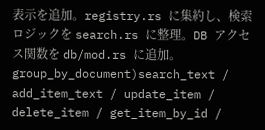表示を追加。registry.rs に集約し、検索ロジックを search.rs に整理。DB アクセス関数を db/mod.rs に追加。group_by_document)search_text / add_item_text / update_item / delete_item / get_item_by_id /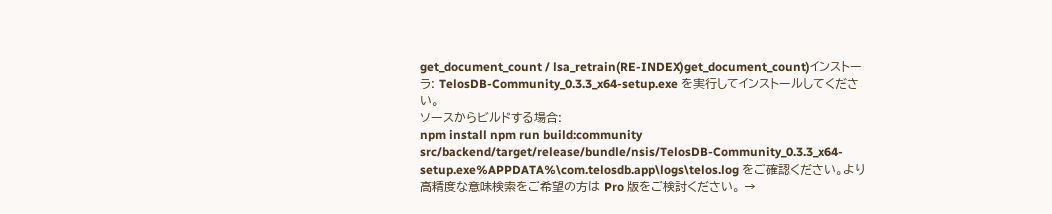get_document_count / lsa_retrain(RE-INDEX)get_document_count)インストーラ: TelosDB-Community_0.3.3_x64-setup.exe を実行してインストールしてください。
ソースからビルドする場合:
npm install npm run build:community
src/backend/target/release/bundle/nsis/TelosDB-Community_0.3.3_x64-setup.exe%APPDATA%\com.telosdb.app\logs\telos.log をご確認ください。より高精度な意味検索をご希望の方は Pro 版をご検討ください。 →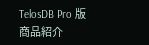TelosDB Pro 版 商品紹介